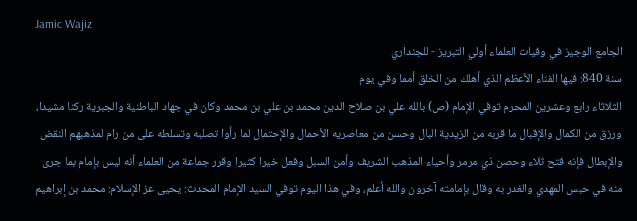Jamic Wajiz
الجامع الوجيز في وفيات العلماء أولي التبريز - للجنداري
سنة 840: فيها الفناء الأعظم الذي أهلك من الخلق أمما وفي يوم
الثلاثاء رابع وعشرين المحرم توفي الإمام (ص) بالله علي بن صلاح الدين محمد بن علي بن محمد وكان في جهاد الباطنية والجبرية ركنا مشيدا، ورزق من الكمال والإقبال ما قربه من الزيدية البال وحسن من معاصريه الأحمال والإحتمال لما رأوا تصلبه وتسلطه على من رام لمذهبهم النقض والإبطال فإنه فتح ثلاء وحصن ذي مرمر وأحياء المذهب الشريف وأمن السبل وفعل خيرا كثيرا وقرر جماعة من العلماء أنه ليس بإمام بما جرى منه في حبس المهدي والغدر به وقال بإمامته آخرون والله أعلم، وفي هذا اليوم توفي السيد الإمام المحدث: يحيى عز الإسلام: محمد بن إبراهيم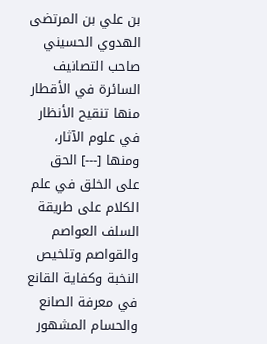بن علي بن المرتضى الهدوي الحسيني صاحب التصانيف السائرة في الأقطار منها تنقيح الأنظار في علوم الآثار، ومنها [---] الحق على الخلق في علم الكلام على طريقة السلف العواصم والقواصم وتلخيص النخبة وكفاية القانع في معرفة الصانع والحسام المشهور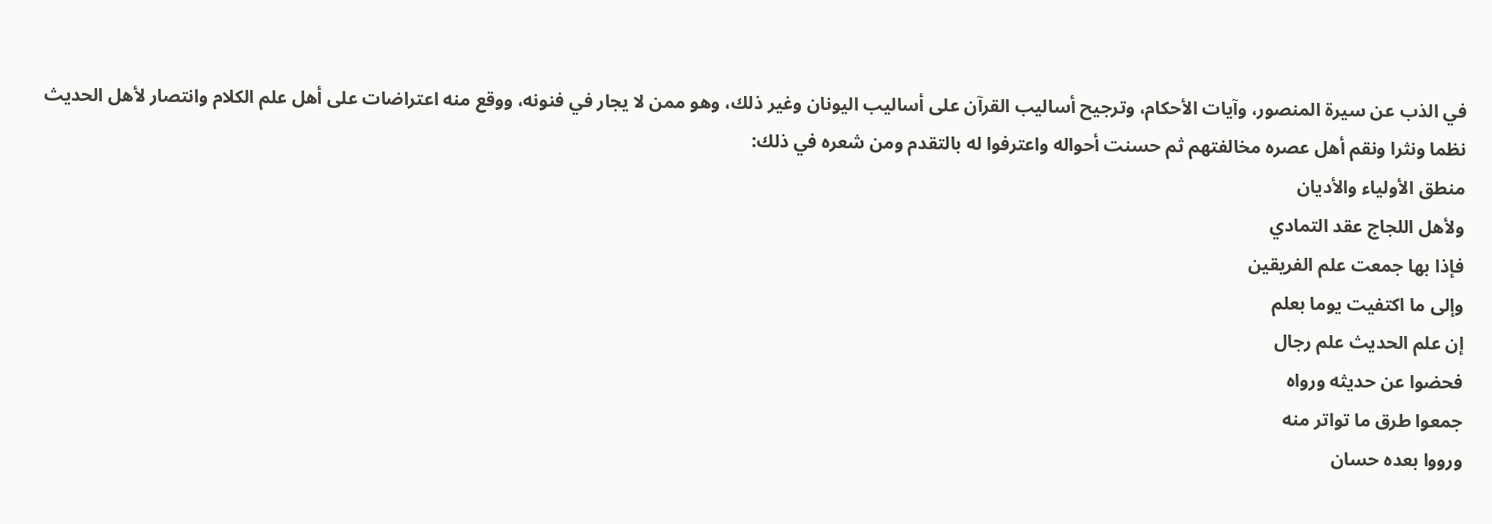في الذب عن سيرة المنصور، وآيات الأحكام، وترجيح أساليب القرآن على أساليب اليونان وغير ذلك، وهو ممن لا يجار في فنونه، ووقع منه اعتراضات على أهل علم الكلام وانتصار لأهل الحديث نظما ونثرا ونقم أهل عصره مخالفتهم ثم حسنت أحواله واعترفوا له بالتقدم ومن شعره في ذلك:
منطق الأولياء والأديان
ولأهل اللجاج عقد التمادي
فإذا بها جمعت علم الفريقين
وإلى ما اكتفيت يوما بعلم
إن علم الحديث علم رجال
فحضوا عن حديثه ورواه
جمعوا طرق ما تواتر منه
ورووا بعده حسان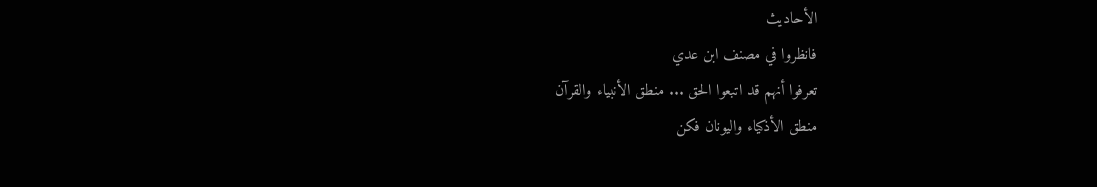الأحاديث
فانظروا في مصنف ابن عدي
تعرفوا أنهم قد اتبعوا الحق ... منطق الأنبياء والقرآن
منطق الأذكياء واليونان فكن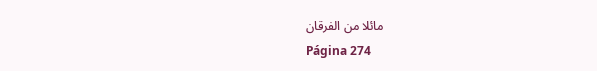مائلا من الفرقان
Página 274